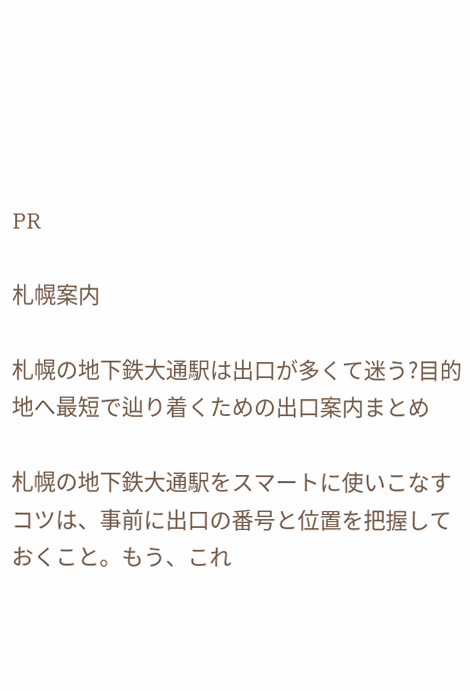PR

札幌案内

札幌の地下鉄大通駅は出口が多くて迷う?目的地へ最短で辿り着くための出口案内まとめ

札幌の地下鉄大通駅をスマートに使いこなすコツは、事前に出口の番号と位置を把握しておくこと。もう、これ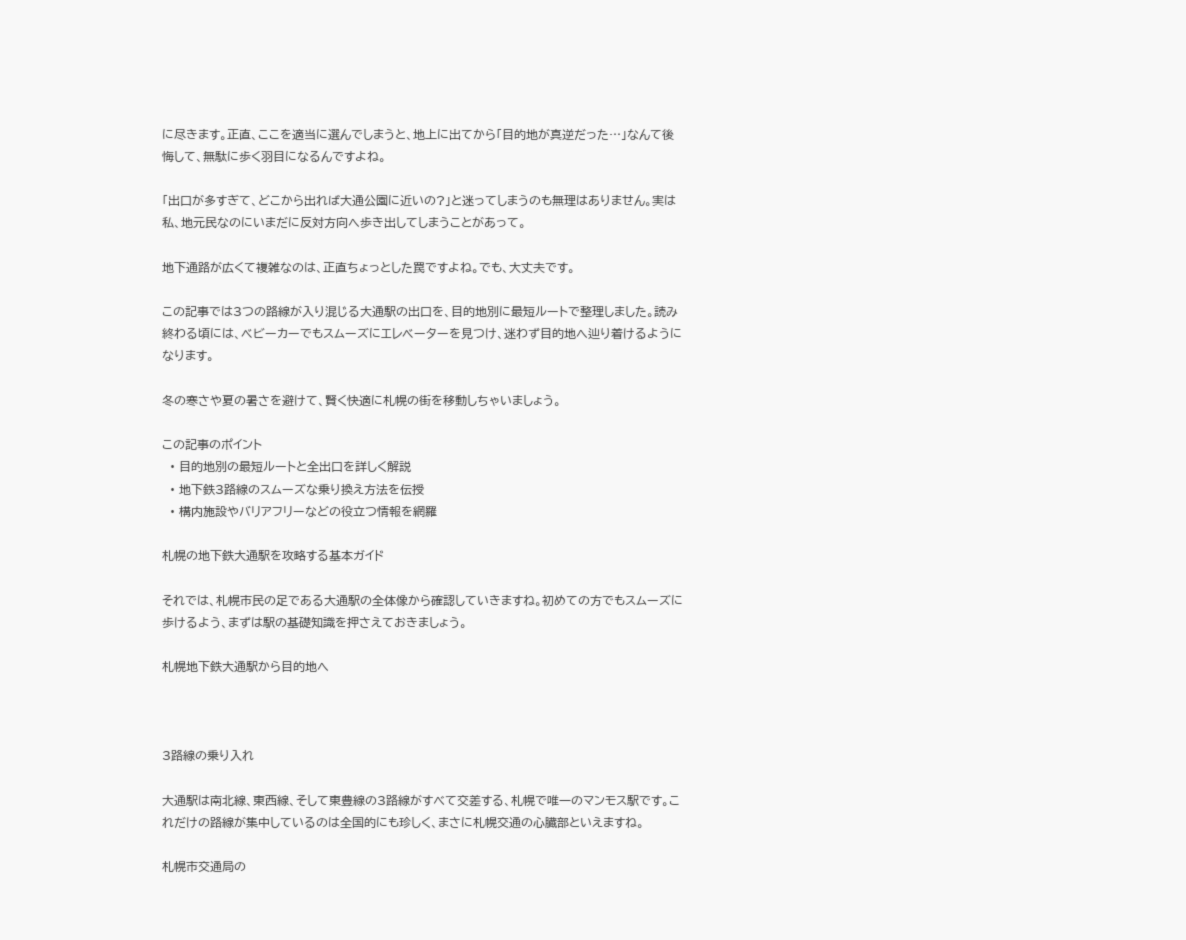に尽きます。正直、ここを適当に選んでしまうと、地上に出てから「目的地が真逆だった…」なんて後悔して、無駄に歩く羽目になるんですよね。

「出口が多すぎて、どこから出れば大通公園に近いの?」と迷ってしまうのも無理はありません。実は私、地元民なのにいまだに反対方向へ歩き出してしまうことがあって。

地下通路が広くて複雑なのは、正直ちょっとした罠ですよね。でも、大丈夫です。

この記事では3つの路線が入り混じる大通駅の出口を、目的地別に最短ルートで整理しました。読み終わる頃には、ベビーカーでもスムーズにエレベーターを見つけ、迷わず目的地へ辿り着けるようになります。

冬の寒さや夏の暑さを避けて、賢く快適に札幌の街を移動しちゃいましょう。

この記事のポイント
  • 目的地別の最短ルートと全出口を詳しく解説
  • 地下鉄3路線のスムーズな乗り換え方法を伝授
  • 構内施設やバリアフリーなどの役立つ情報を網羅

札幌の地下鉄大通駅を攻略する基本ガイド

それでは、札幌市民の足である大通駅の全体像から確認していきますね。初めての方でもスムーズに歩けるよう、まずは駅の基礎知識を押さえておきましょう。

札幌地下鉄大通駅から目的地へ



3路線の乗り入れ

大通駅は南北線、東西線、そして東豊線の3路線がすべて交差する、札幌で唯一のマンモス駅です。これだけの路線が集中しているのは全国的にも珍しく、まさに札幌交通の心臓部といえますね。

札幌市交通局の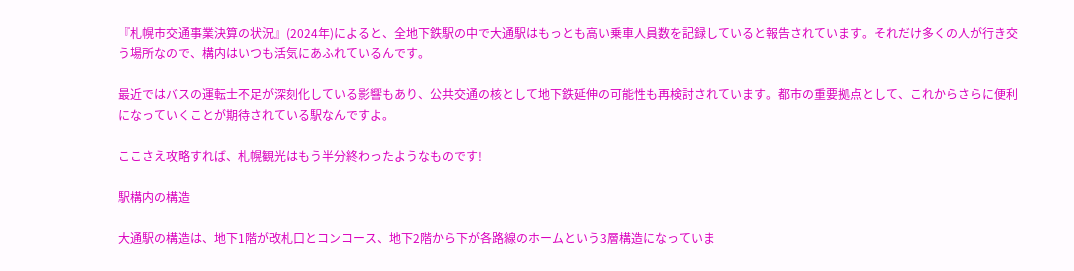『札幌市交通事業決算の状況』(2024年)によると、全地下鉄駅の中で大通駅はもっとも高い乗車人員数を記録していると報告されています。それだけ多くの人が行き交う場所なので、構内はいつも活気にあふれているんです。

最近ではバスの運転士不足が深刻化している影響もあり、公共交通の核として地下鉄延伸の可能性も再検討されています。都市の重要拠点として、これからさらに便利になっていくことが期待されている駅なんですよ。

ここさえ攻略すれば、札幌観光はもう半分終わったようなものです!

駅構内の構造

大通駅の構造は、地下1階が改札口とコンコース、地下2階から下が各路線のホームという3層構造になっていま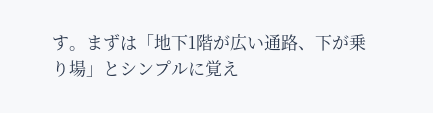す。まずは「地下1階が広い通路、下が乗り場」とシンプルに覚え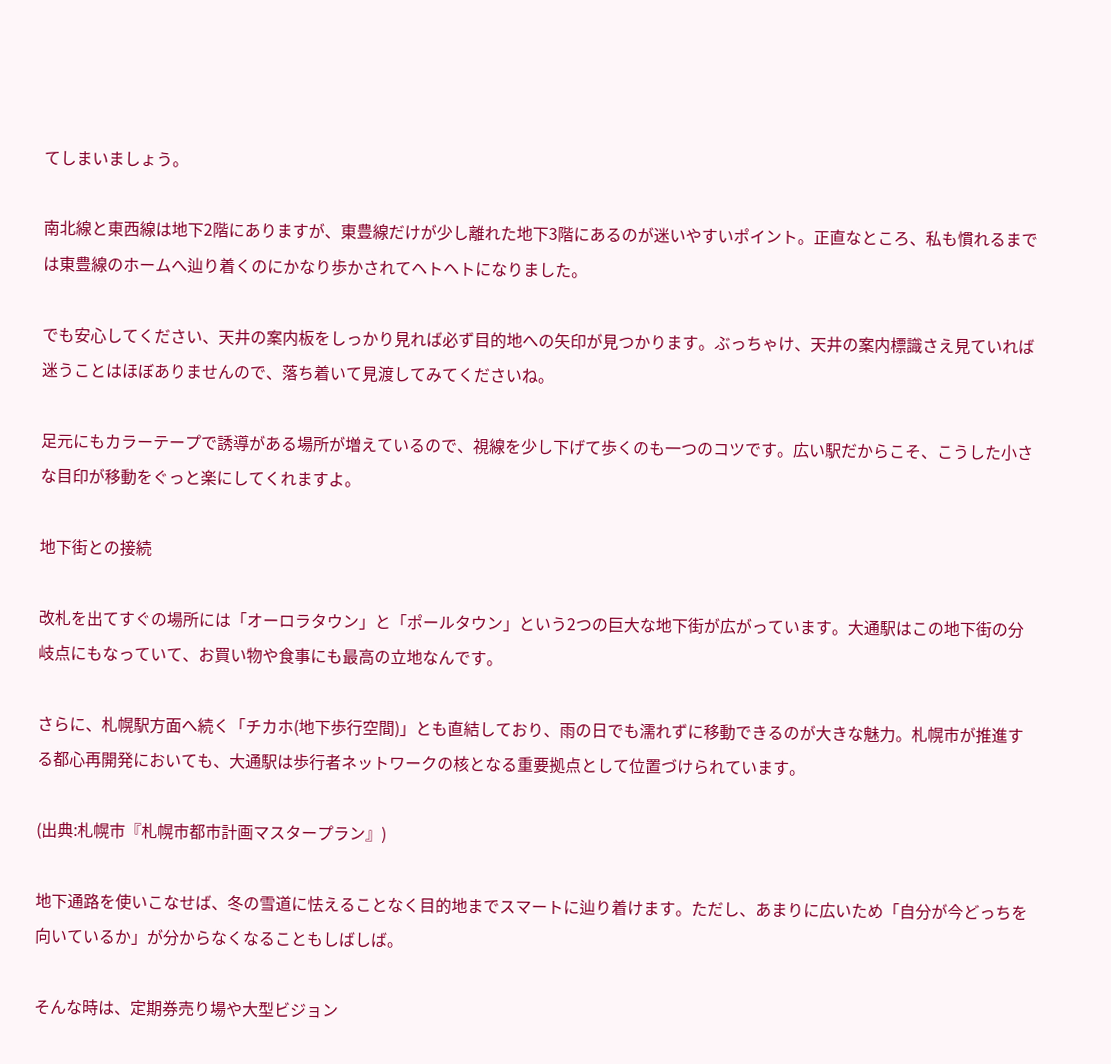てしまいましょう。

南北線と東西線は地下2階にありますが、東豊線だけが少し離れた地下3階にあるのが迷いやすいポイント。正直なところ、私も慣れるまでは東豊線のホームへ辿り着くのにかなり歩かされてヘトヘトになりました。

でも安心してください、天井の案内板をしっかり見れば必ず目的地への矢印が見つかります。ぶっちゃけ、天井の案内標識さえ見ていれば迷うことはほぼありませんので、落ち着いて見渡してみてくださいね。

足元にもカラーテープで誘導がある場所が増えているので、視線を少し下げて歩くのも一つのコツです。広い駅だからこそ、こうした小さな目印が移動をぐっと楽にしてくれますよ。

地下街との接続

改札を出てすぐの場所には「オーロラタウン」と「ポールタウン」という2つの巨大な地下街が広がっています。大通駅はこの地下街の分岐点にもなっていて、お買い物や食事にも最高の立地なんです。

さらに、札幌駅方面へ続く「チカホ(地下歩行空間)」とも直結しており、雨の日でも濡れずに移動できるのが大きな魅力。札幌市が推進する都心再開発においても、大通駅は歩行者ネットワークの核となる重要拠点として位置づけられています。

(出典:札幌市『札幌市都市計画マスタープラン』)

地下通路を使いこなせば、冬の雪道に怯えることなく目的地までスマートに辿り着けます。ただし、あまりに広いため「自分が今どっちを向いているか」が分からなくなることもしばしば。

そんな時は、定期券売り場や大型ビジョン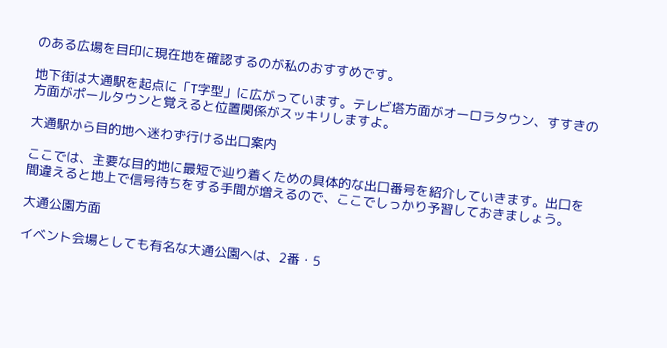のある広場を目印に現在地を確認するのが私のおすすめです。

地下街は大通駅を起点に「T字型」に広がっています。テレビ塔方面がオーロラタウン、すすきの方面がポールタウンと覚えると位置関係がスッキリしますよ。

大通駅から目的地へ迷わず行ける出口案内

ここでは、主要な目的地に最短で辿り着くための具体的な出口番号を紹介していきます。出口を間違えると地上で信号待ちをする手間が増えるので、ここでしっかり予習しておきましょう。

大通公園方面

イベント会場としても有名な大通公園へは、2番・5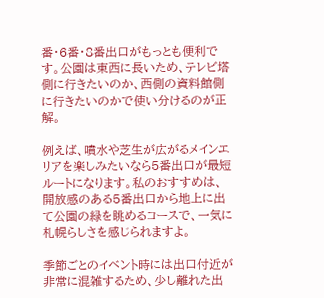番・6番・8番出口がもっとも便利です。公園は東西に長いため、テレビ塔側に行きたいのか、西側の資料館側に行きたいのかで使い分けるのが正解。

例えば、噴水や芝生が広がるメインエリアを楽しみたいなら5番出口が最短ルートになります。私のおすすめは、開放感のある5番出口から地上に出て公園の緑を眺めるコースで、一気に札幌らしさを感じられますよ。

季節ごとのイベント時には出口付近が非常に混雑するため、少し離れた出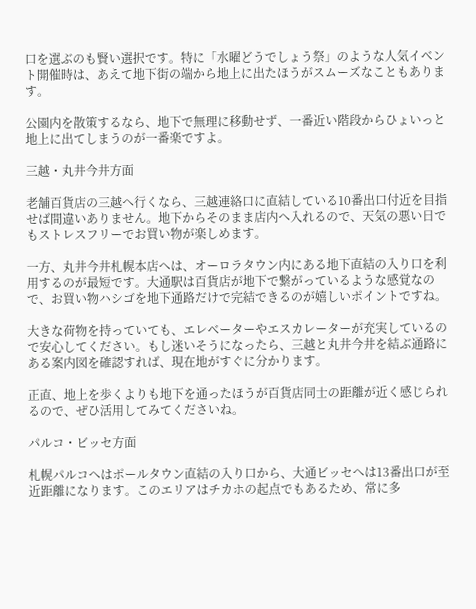口を選ぶのも賢い選択です。特に「水曜どうでしょう祭」のような人気イベント開催時は、あえて地下街の端から地上に出たほうがスムーズなこともあります。

公園内を散策するなら、地下で無理に移動せず、一番近い階段からひょいっと地上に出てしまうのが一番楽ですよ。

三越・丸井今井方面

老舗百貨店の三越へ行くなら、三越連絡口に直結している10番出口付近を目指せば間違いありません。地下からそのまま店内へ入れるので、天気の悪い日でもストレスフリーでお買い物が楽しめます。

一方、丸井今井札幌本店へは、オーロラタウン内にある地下直結の入り口を利用するのが最短です。大通駅は百貨店が地下で繋がっているような感覚なので、お買い物ハシゴを地下通路だけで完結できるのが嬉しいポイントですね。

大きな荷物を持っていても、エレベーターやエスカレーターが充実しているので安心してください。もし迷いそうになったら、三越と丸井今井を結ぶ通路にある案内図を確認すれば、現在地がすぐに分かります。

正直、地上を歩くよりも地下を通ったほうが百貨店同士の距離が近く感じられるので、ぜひ活用してみてくださいね。

パルコ・ビッセ方面

札幌パルコへはポールタウン直結の入り口から、大通ビッセへは13番出口が至近距離になります。このエリアはチカホの起点でもあるため、常に多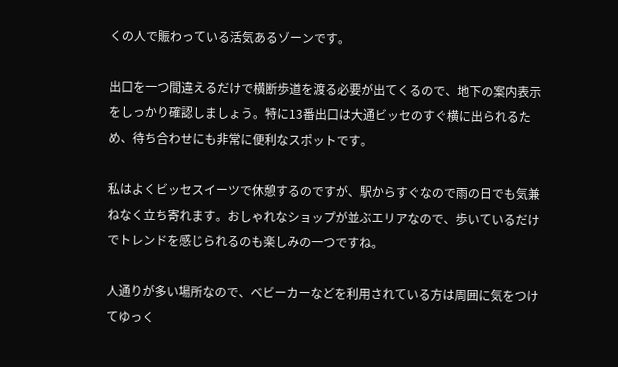くの人で賑わっている活気あるゾーンです。

出口を一つ間違えるだけで横断歩道を渡る必要が出てくるので、地下の案内表示をしっかり確認しましょう。特に13番出口は大通ビッセのすぐ横に出られるため、待ち合わせにも非常に便利なスポットです。

私はよくビッセスイーツで休憩するのですが、駅からすぐなので雨の日でも気兼ねなく立ち寄れます。おしゃれなショップが並ぶエリアなので、歩いているだけでトレンドを感じられるのも楽しみの一つですね。

人通りが多い場所なので、ベビーカーなどを利用されている方は周囲に気をつけてゆっく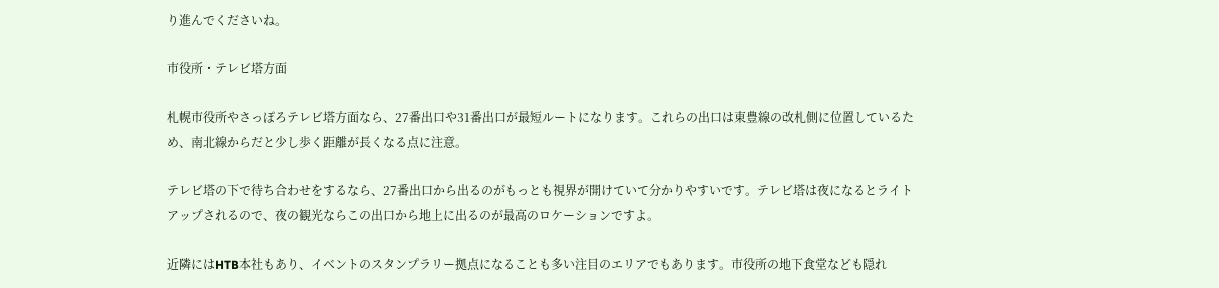り進んでくださいね。

市役所・テレビ塔方面

札幌市役所やさっぽろテレビ塔方面なら、27番出口や31番出口が最短ルートになります。これらの出口は東豊線の改札側に位置しているため、南北線からだと少し歩く距離が長くなる点に注意。

テレビ塔の下で待ち合わせをするなら、27番出口から出るのがもっとも視界が開けていて分かりやすいです。テレビ塔は夜になるとライトアップされるので、夜の観光ならこの出口から地上に出るのが最高のロケーションですよ。

近隣にはHTB本社もあり、イベントのスタンプラリー拠点になることも多い注目のエリアでもあります。市役所の地下食堂なども隠れ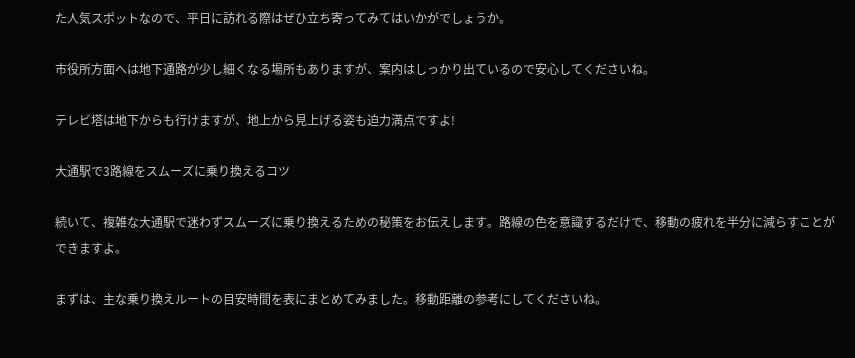た人気スポットなので、平日に訪れる際はぜひ立ち寄ってみてはいかがでしょうか。

市役所方面へは地下通路が少し細くなる場所もありますが、案内はしっかり出ているので安心してくださいね。

テレビ塔は地下からも行けますが、地上から見上げる姿も迫力満点ですよ!

大通駅で3路線をスムーズに乗り換えるコツ

続いて、複雑な大通駅で迷わずスムーズに乗り換えるための秘策をお伝えします。路線の色を意識するだけで、移動の疲れを半分に減らすことができますよ。

まずは、主な乗り換えルートの目安時間を表にまとめてみました。移動距離の参考にしてくださいね。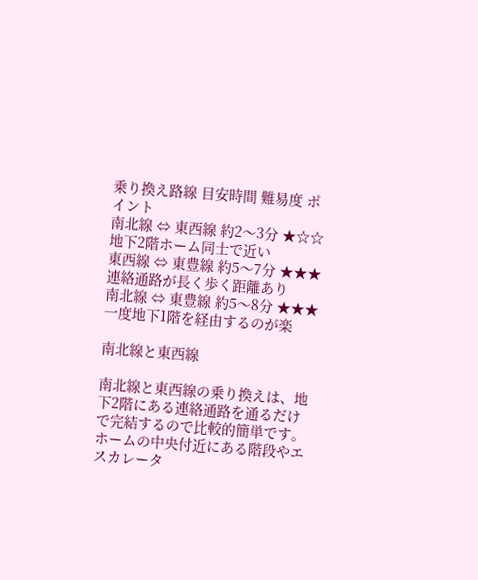乗り換え路線 目安時間 難易度 ポイント
南北線 ⇔ 東西線 約2〜3分 ★☆☆ 地下2階ホーム同士で近い
東西線 ⇔ 東豊線 約5〜7分 ★★★ 連絡通路が長く歩く距離あり
南北線 ⇔ 東豊線 約5〜8分 ★★★ 一度地下1階を経由するのが楽

南北線と東西線

南北線と東西線の乗り換えは、地下2階にある連絡通路を通るだけで完結するので比較的簡単です。ホームの中央付近にある階段やエスカレータ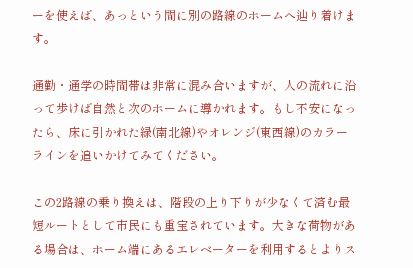ーを使えば、あっという間に別の路線のホームへ辿り着けます。

通勤・通学の時間帯は非常に混み合いますが、人の流れに沿って歩けば自然と次のホームに導かれます。もし不安になったら、床に引かれた緑(南北線)やオレンジ(東西線)のカラーラインを追いかけてみてください。

この2路線の乗り換えは、階段の上り下りが少なくて済む最短ルートとして市民にも重宝されています。大きな荷物がある場合は、ホーム端にあるエレベーターを利用するとよりス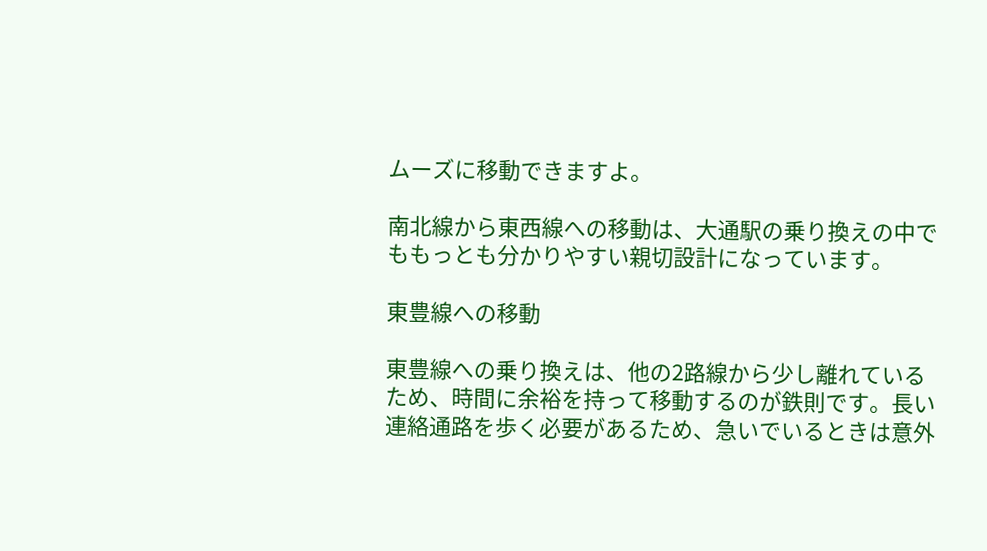ムーズに移動できますよ。

南北線から東西線への移動は、大通駅の乗り換えの中でももっとも分かりやすい親切設計になっています。

東豊線への移動

東豊線への乗り換えは、他の2路線から少し離れているため、時間に余裕を持って移動するのが鉄則です。長い連絡通路を歩く必要があるため、急いでいるときは意外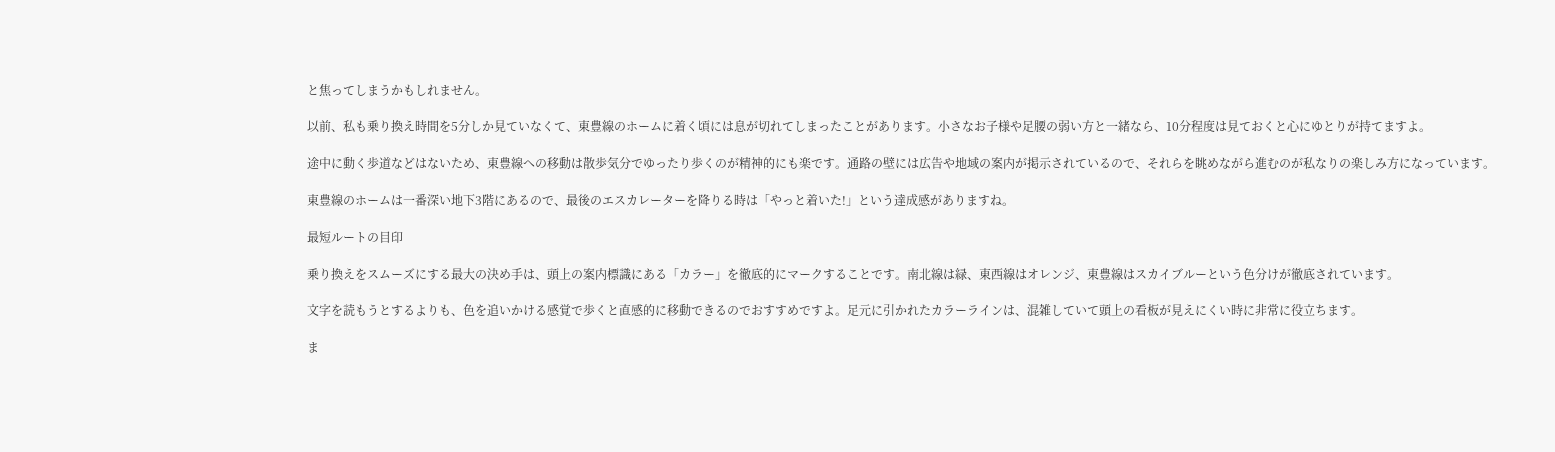と焦ってしまうかもしれません。

以前、私も乗り換え時間を5分しか見ていなくて、東豊線のホームに着く頃には息が切れてしまったことがあります。小さなお子様や足腰の弱い方と一緒なら、10分程度は見ておくと心にゆとりが持てますよ。

途中に動く歩道などはないため、東豊線への移動は散歩気分でゆったり歩くのが精神的にも楽です。通路の壁には広告や地域の案内が掲示されているので、それらを眺めながら進むのが私なりの楽しみ方になっています。

東豊線のホームは一番深い地下3階にあるので、最後のエスカレーターを降りる時は「やっと着いた!」という達成感がありますね。

最短ルートの目印

乗り換えをスムーズにする最大の決め手は、頭上の案内標識にある「カラー」を徹底的にマークすることです。南北線は緑、東西線はオレンジ、東豊線はスカイブルーという色分けが徹底されています。

文字を読もうとするよりも、色を追いかける感覚で歩くと直感的に移動できるのでおすすめですよ。足元に引かれたカラーラインは、混雑していて頭上の看板が見えにくい時に非常に役立ちます。

ま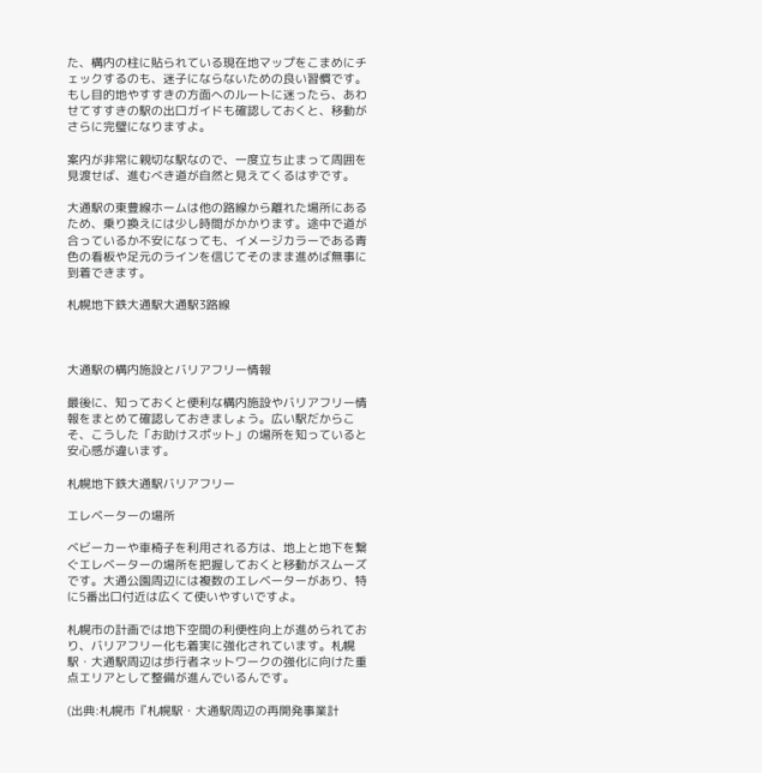た、構内の柱に貼られている現在地マップをこまめにチェックするのも、迷子にならないための良い習慣です。もし目的地やすすきの方面へのルートに迷ったら、あわせてすすきの駅の出口ガイドも確認しておくと、移動がさらに完璧になりますよ。

案内が非常に親切な駅なので、一度立ち止まって周囲を見渡せば、進むべき道が自然と見えてくるはずです。

大通駅の東豊線ホームは他の路線から離れた場所にあるため、乗り換えには少し時間がかかります。途中で道が合っているか不安になっても、イメージカラーである青色の看板や足元のラインを信じてそのまま進めば無事に到着できます。

札幌地下鉄大通駅大通駅3路線



大通駅の構内施設とバリアフリー情報

最後に、知っておくと便利な構内施設やバリアフリー情報をまとめて確認しておきましょう。広い駅だからこそ、こうした「お助けスポット」の場所を知っていると安心感が違います。

札幌地下鉄大通駅バリアフリー

エレベーターの場所

ベビーカーや車椅子を利用される方は、地上と地下を繋ぐエレベーターの場所を把握しておくと移動がスムーズです。大通公園周辺には複数のエレベーターがあり、特に5番出口付近は広くて使いやすいですよ。

札幌市の計画では地下空間の利便性向上が進められており、バリアフリー化も着実に強化されています。札幌駅・大通駅周辺は歩行者ネットワークの強化に向けた重点エリアとして整備が進んでいるんです。

(出典:札幌市『札幌駅・大通駅周辺の再開発事業計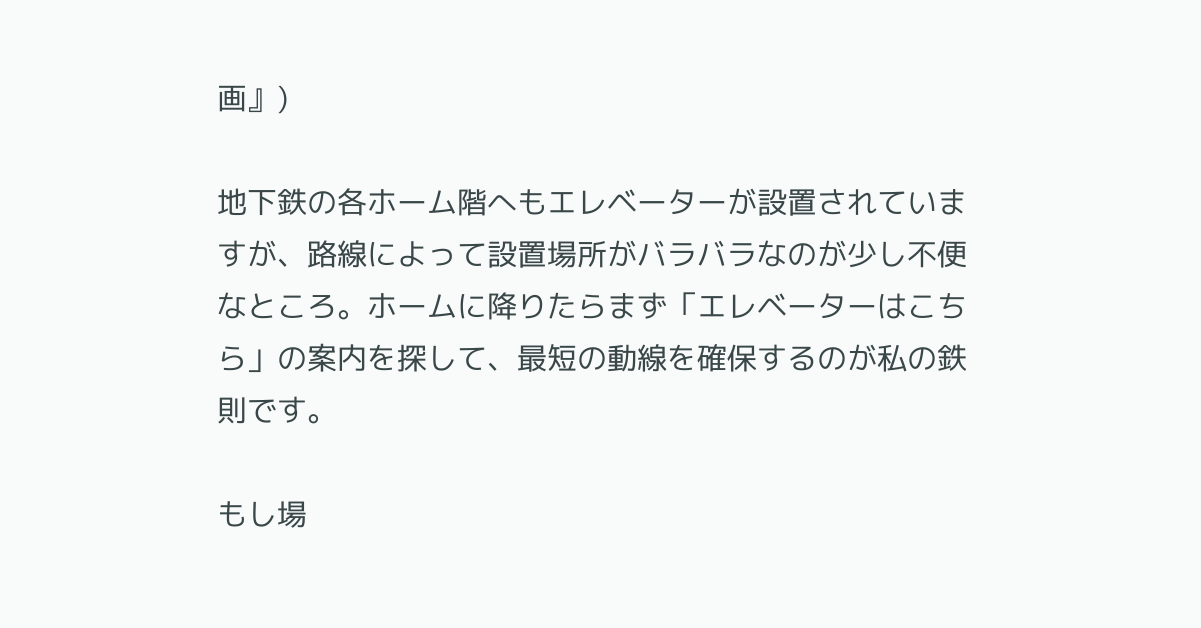画』)

地下鉄の各ホーム階へもエレベーターが設置されていますが、路線によって設置場所がバラバラなのが少し不便なところ。ホームに降りたらまず「エレベーターはこちら」の案内を探して、最短の動線を確保するのが私の鉄則です。

もし場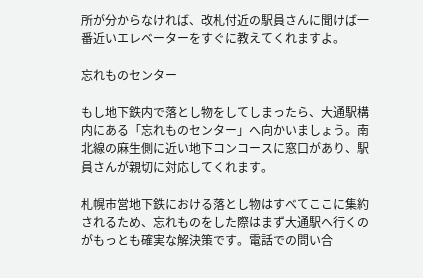所が分からなければ、改札付近の駅員さんに聞けば一番近いエレベーターをすぐに教えてくれますよ。

忘れものセンター

もし地下鉄内で落とし物をしてしまったら、大通駅構内にある「忘れものセンター」へ向かいましょう。南北線の麻生側に近い地下コンコースに窓口があり、駅員さんが親切に対応してくれます。

札幌市営地下鉄における落とし物はすべてここに集約されるため、忘れものをした際はまず大通駅へ行くのがもっとも確実な解決策です。電話での問い合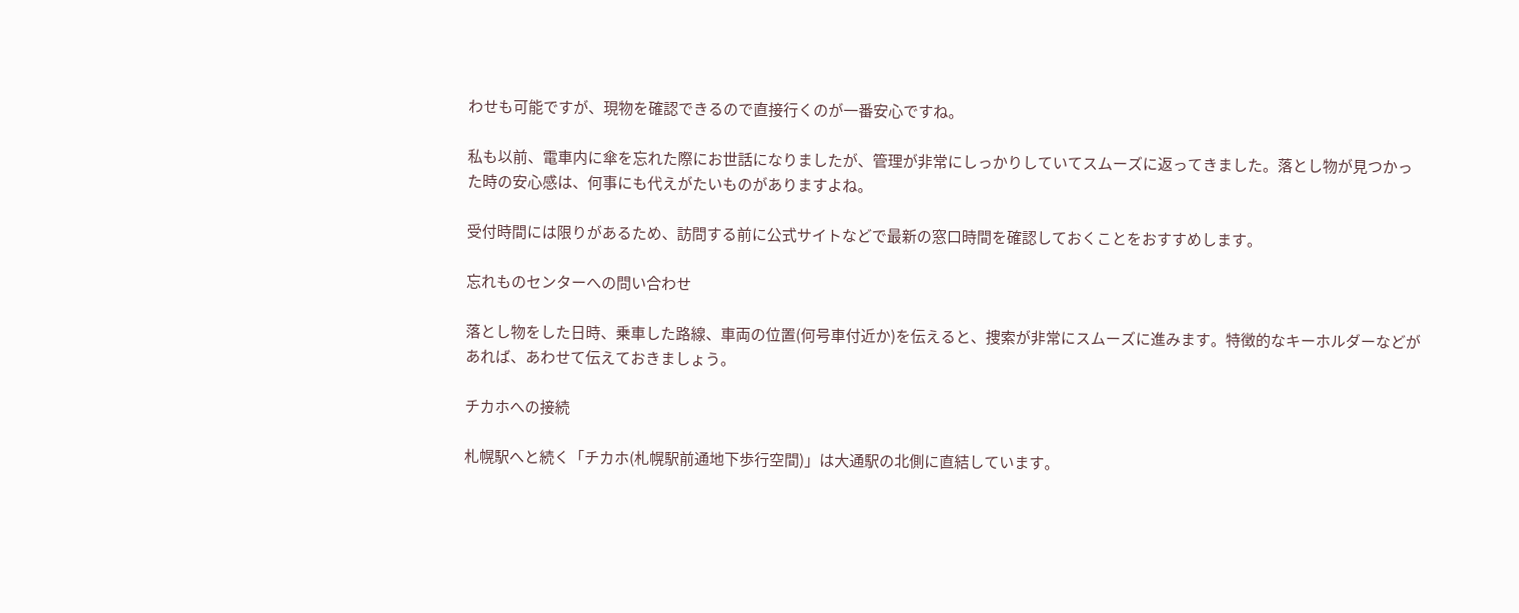わせも可能ですが、現物を確認できるので直接行くのが一番安心ですね。

私も以前、電車内に傘を忘れた際にお世話になりましたが、管理が非常にしっかりしていてスムーズに返ってきました。落とし物が見つかった時の安心感は、何事にも代えがたいものがありますよね。

受付時間には限りがあるため、訪問する前に公式サイトなどで最新の窓口時間を確認しておくことをおすすめします。

忘れものセンターへの問い合わせ

落とし物をした日時、乗車した路線、車両の位置(何号車付近か)を伝えると、捜索が非常にスムーズに進みます。特徴的なキーホルダーなどがあれば、あわせて伝えておきましょう。

チカホへの接続

札幌駅へと続く「チカホ(札幌駅前通地下歩行空間)」は大通駅の北側に直結しています。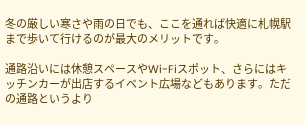冬の厳しい寒さや雨の日でも、ここを通れば快適に札幌駅まで歩いて行けるのが最大のメリットです。

通路沿いには休憩スペースやWi-Fiスポット、さらにはキッチンカーが出店するイベント広場などもあります。ただの通路というより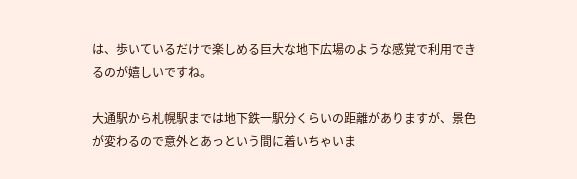は、歩いているだけで楽しめる巨大な地下広場のような感覚で利用できるのが嬉しいですね。

大通駅から札幌駅までは地下鉄一駅分くらいの距離がありますが、景色が変わるので意外とあっという間に着いちゃいま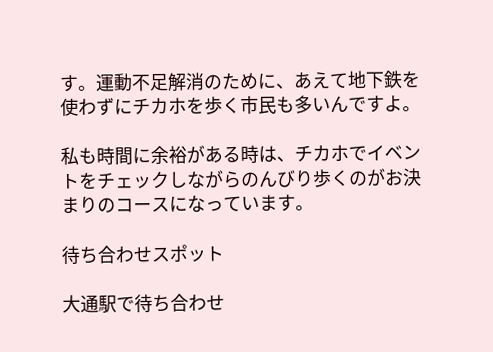す。運動不足解消のために、あえて地下鉄を使わずにチカホを歩く市民も多いんですよ。

私も時間に余裕がある時は、チカホでイベントをチェックしながらのんびり歩くのがお決まりのコースになっています。

待ち合わせスポット

大通駅で待ち合わせ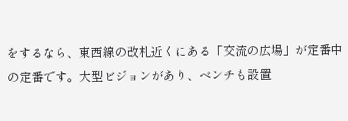をするなら、東西線の改札近くにある「交流の広場」が定番中の定番です。大型ビジョンがあり、ベンチも設置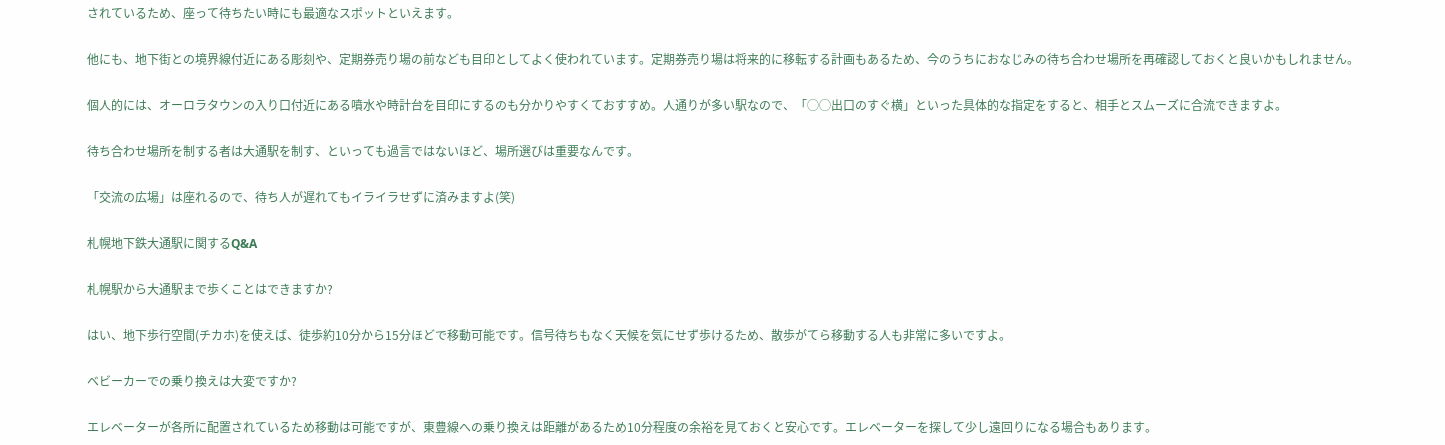されているため、座って待ちたい時にも最適なスポットといえます。

他にも、地下街との境界線付近にある彫刻や、定期券売り場の前なども目印としてよく使われています。定期券売り場は将来的に移転する計画もあるため、今のうちにおなじみの待ち合わせ場所を再確認しておくと良いかもしれません。

個人的には、オーロラタウンの入り口付近にある噴水や時計台を目印にするのも分かりやすくておすすめ。人通りが多い駅なので、「◯◯出口のすぐ横」といった具体的な指定をすると、相手とスムーズに合流できますよ。

待ち合わせ場所を制する者は大通駅を制す、といっても過言ではないほど、場所選びは重要なんです。

「交流の広場」は座れるので、待ち人が遅れてもイライラせずに済みますよ(笑)

札幌地下鉄大通駅に関するQ&A

札幌駅から大通駅まで歩くことはできますか?

はい、地下歩行空間(チカホ)を使えば、徒歩約10分から15分ほどで移動可能です。信号待ちもなく天候を気にせず歩けるため、散歩がてら移動する人も非常に多いですよ。

ベビーカーでの乗り換えは大変ですか?

エレベーターが各所に配置されているため移動は可能ですが、東豊線への乗り換えは距離があるため10分程度の余裕を見ておくと安心です。エレベーターを探して少し遠回りになる場合もあります。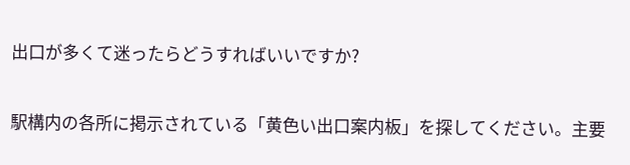出口が多くて迷ったらどうすればいいですか?

駅構内の各所に掲示されている「黄色い出口案内板」を探してください。主要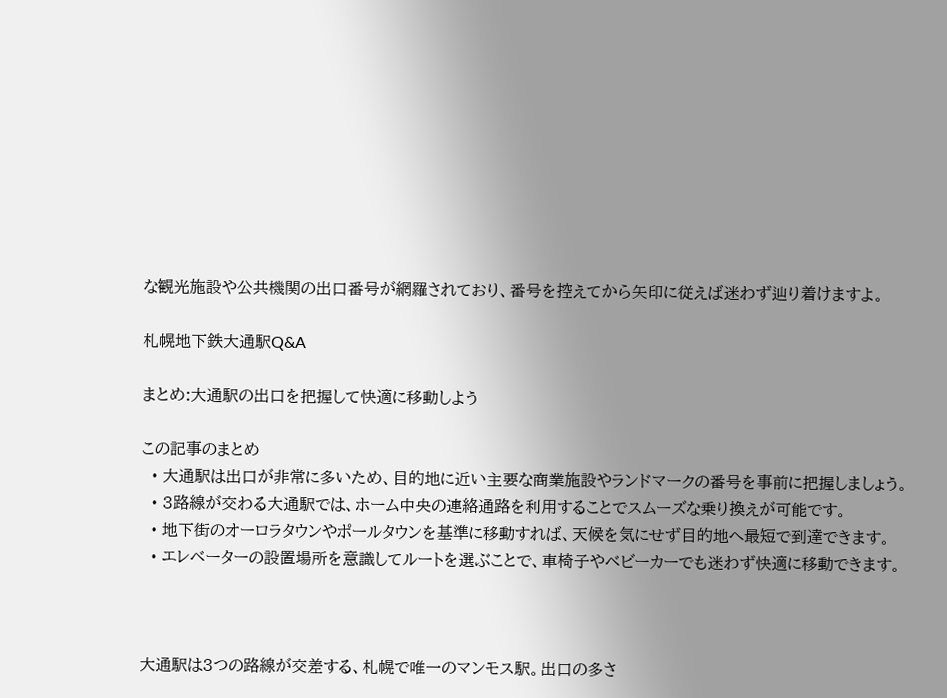な観光施設や公共機関の出口番号が網羅されており、番号を控えてから矢印に従えば迷わず辿り着けますよ。

札幌地下鉄大通駅Q&A

まとめ:大通駅の出口を把握して快適に移動しよう

この記事のまとめ
  • 大通駅は出口が非常に多いため、目的地に近い主要な商業施設やランドマークの番号を事前に把握しましょう。
  • 3路線が交わる大通駅では、ホーム中央の連絡通路を利用することでスムーズな乗り換えが可能です。
  • 地下街のオーロラタウンやポールタウンを基準に移動すれば、天候を気にせず目的地へ最短で到達できます。
  • エレベーターの設置場所を意識してルートを選ぶことで、車椅子やベビーカーでも迷わず快適に移動できます。



大通駅は3つの路線が交差する、札幌で唯一のマンモス駅。出口の多さ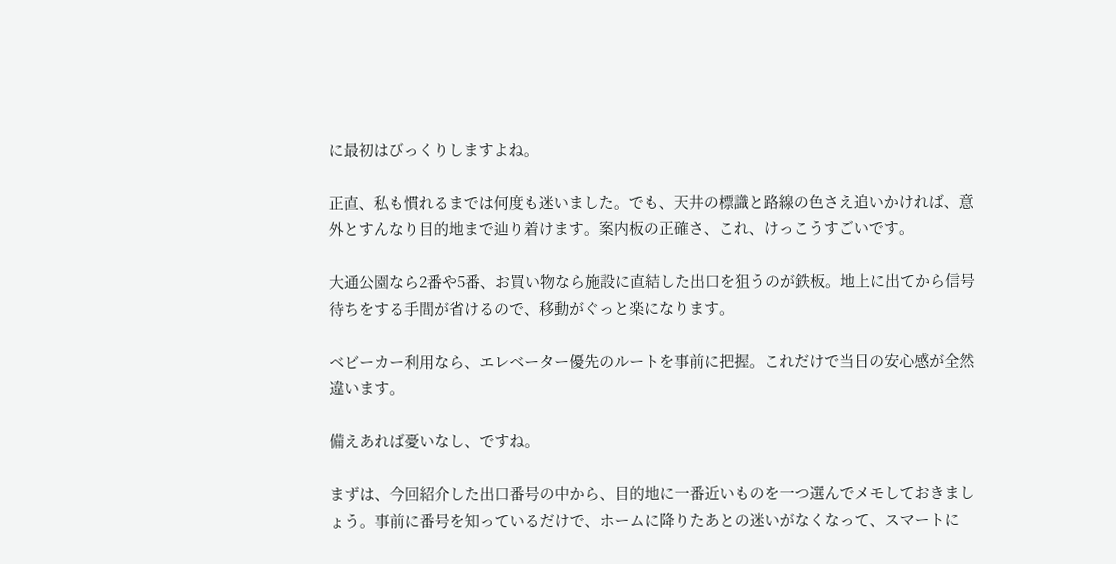に最初はびっくりしますよね。

正直、私も慣れるまでは何度も迷いました。でも、天井の標識と路線の色さえ追いかければ、意外とすんなり目的地まで辿り着けます。案内板の正確さ、これ、けっこうすごいです。

大通公園なら2番や5番、お買い物なら施設に直結した出口を狙うのが鉄板。地上に出てから信号待ちをする手間が省けるので、移動がぐっと楽になります。

ベビーカー利用なら、エレベーター優先のルートを事前に把握。これだけで当日の安心感が全然違います。

備えあれば憂いなし、ですね。

まずは、今回紹介した出口番号の中から、目的地に一番近いものを一つ選んでメモしておきましょう。事前に番号を知っているだけで、ホームに降りたあとの迷いがなくなって、スマートに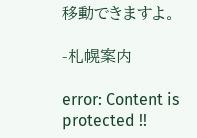移動できますよ。

-札幌案内

error: Content is protected !!